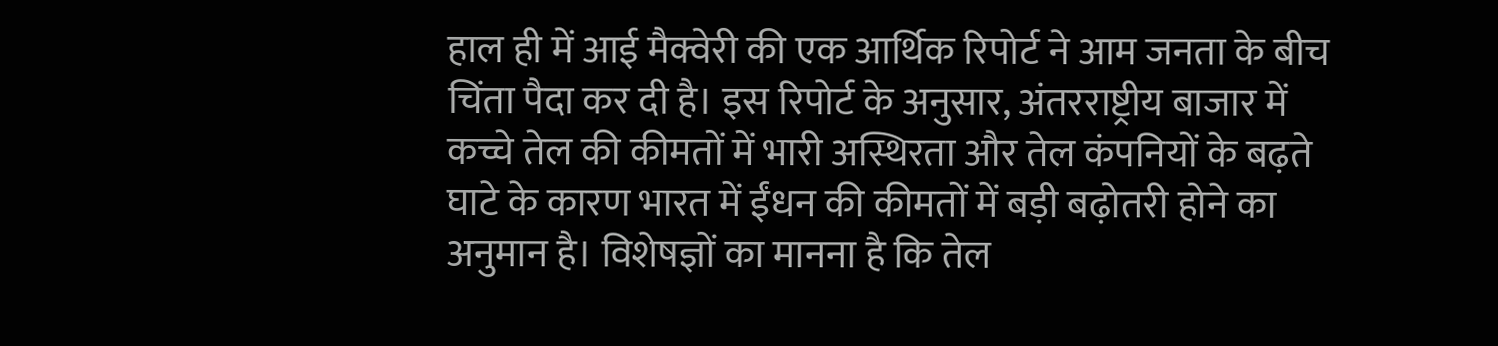हाल ही में आई मैक्वेरी की एक आर्थिक रिपोर्ट ने आम जनता के बीच चिंता पैदा कर दी है। इस रिपोर्ट के अनुसार, अंतरराष्ट्रीय बाजार में कच्चे तेल की कीमतों में भारी अस्थिरता और तेल कंपनियों के बढ़ते घाटे के कारण भारत में ईंधन की कीमतों में बड़ी बढ़ोतरी होने का अनुमान है। विशेषज्ञों का मानना है कि तेल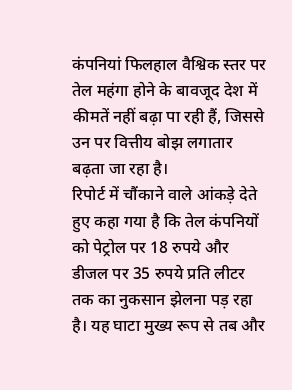कंपनियां फिलहाल वैश्विक स्तर पर तेल महंगा होने के बावजूद देश में कीमतें नहीं बढ़ा पा रही हैं, जिससे उन पर वित्तीय बोझ लगातार बढ़ता जा रहा है।
रिपोर्ट में चौंकाने वाले आंकड़े देते हुए कहा गया है कि तेल कंपनियों को पेट्रोल पर 18 रुपये और डीजल पर 35 रुपये प्रति लीटर तक का नुकसान झेलना पड़ रहा है। यह घाटा मुख्य रूप से तब और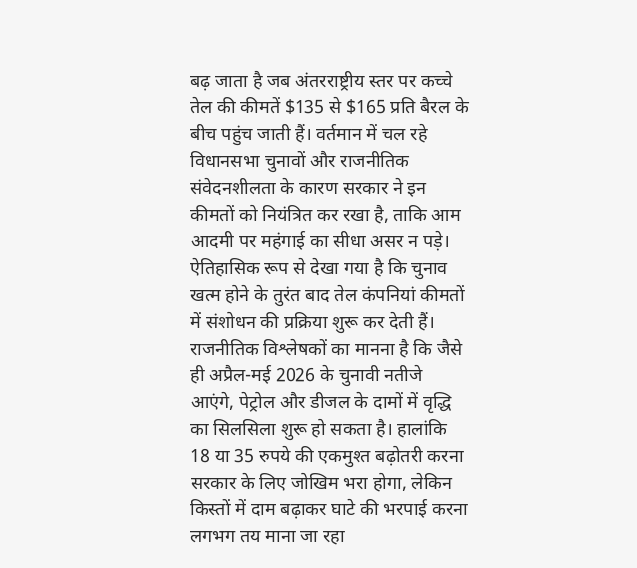बढ़ जाता है जब अंतरराष्ट्रीय स्तर पर कच्चे तेल की कीमतें $135 से $165 प्रति बैरल के बीच पहुंच जाती हैं। वर्तमान में चल रहे विधानसभा चुनावों और राजनीतिक संवेदनशीलता के कारण सरकार ने इन कीमतों को नियंत्रित कर रखा है, ताकि आम आदमी पर महंगाई का सीधा असर न पड़े।
ऐतिहासिक रूप से देखा गया है कि चुनाव खत्म होने के तुरंत बाद तेल कंपनियां कीमतों में संशोधन की प्रक्रिया शुरू कर देती हैं। राजनीतिक विश्लेषकों का मानना है कि जैसे ही अप्रैल-मई 2026 के चुनावी नतीजे आएंगे, पेट्रोल और डीजल के दामों में वृद्धि का सिलसिला शुरू हो सकता है। हालांकि 18 या 35 रुपये की एकमुश्त बढ़ोतरी करना सरकार के लिए जोखिम भरा होगा, लेकिन किस्तों में दाम बढ़ाकर घाटे की भरपाई करना लगभग तय माना जा रहा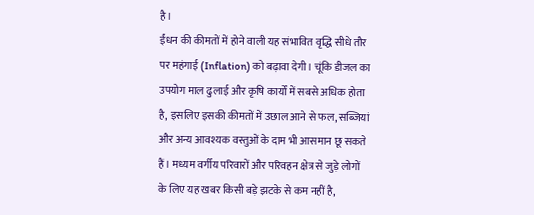है।
ईंधन की कीमतों में होने वाली यह संभावित वृद्धि सीधे तौर पर महंगाई (Inflation) को बढ़ावा देगी। चूंकि डीजल का उपयोग माल ढुलाई और कृषि कार्यों में सबसे अधिक होता है, इसलिए इसकी कीमतों में उछाल आने से फल, सब्जियां और अन्य आवश्यक वस्तुओं के दाम भी आसमान छू सकते हैं। मध्यम वर्गीय परिवारों और परिवहन क्षेत्र से जुड़े लोगों के लिए यह खबर किसी बड़े झटके से कम नहीं है,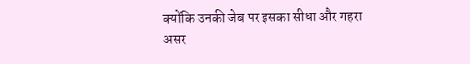क्योंकि उनकी जेब पर इसका सीधा और गहरा असर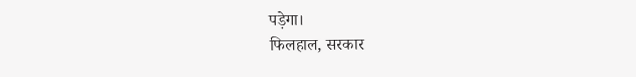पड़ेगा।
फिलहाल, सरकार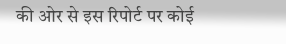की ओर से इस रिपोर्ट पर कोई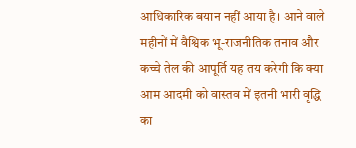आधिकारिक बयान नहीं आया है। आने वाले महीनों में वैश्विक भू-राजनीतिक तनाव और कच्चे तेल की आपूर्ति यह तय करेगी कि क्या आम आदमी को वास्तव में इतनी भारी वृद्धि का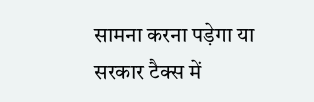सामना करना पड़ेगा या सरकार टैक्स में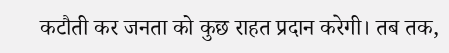कटौती कर जनता को कुछ राहत प्रदान करेगी। तब तक,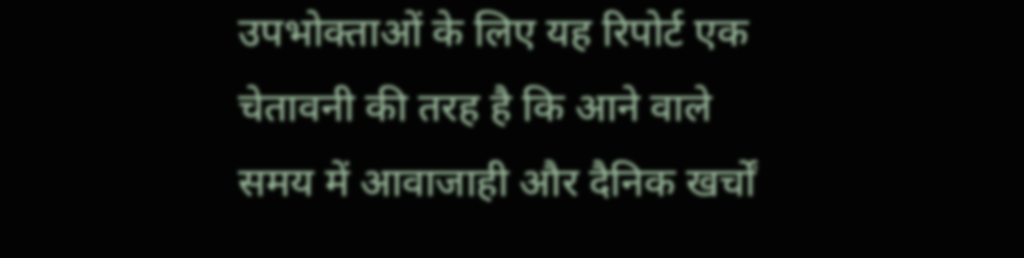उपभोक्ताओं के लिए यह रिपोर्ट एक चेतावनी की तरह है कि आने वाले समय में आवाजाही और दैनिक खर्चों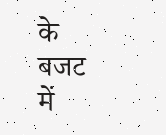के बजट में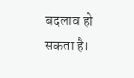बदलाव हो सकता है।